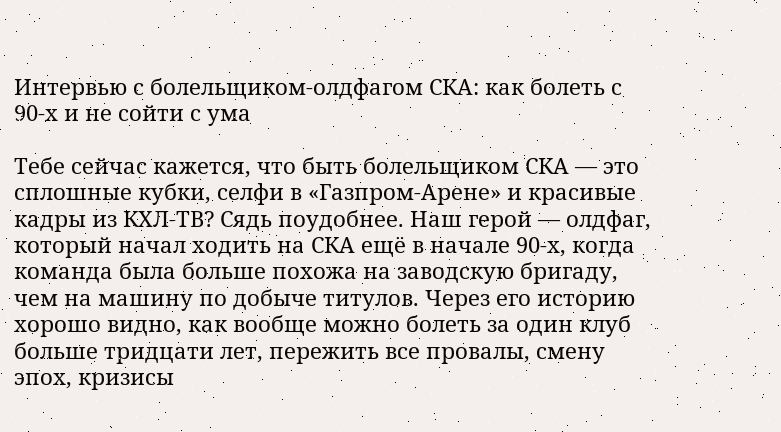Интервью с болельщиком-олдфагом СКА: как болеть с 90-х и не сойти с ума

Тебе сейчас кажется, что быть болельщиком СКА — это сплошные кубки, селфи в «Газпром-Арене» и красивые кадры из КХЛ-ТВ? Сядь поудобнее. Наш герой — олдфаг, который начал ходить на СКА ещё в начале 90‑х, когда команда была больше похожа на заводскую бригаду, чем на машину по добыче титулов. Через его историю хорошо видно, как вообще можно болеть за один клуб больше тридцати лет, пережить все провалы, смену эпох, кризисы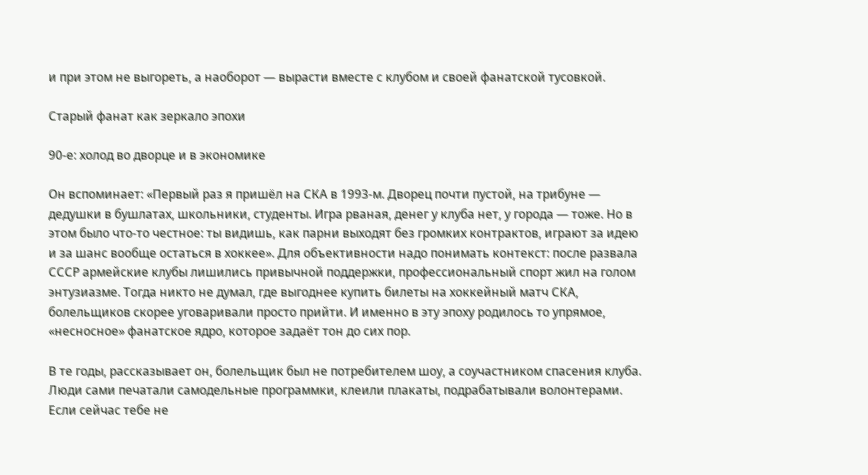и при этом не выгореть, а наоборот — вырасти вместе с клубом и своей фанатской тусовкой.

Старый фанат как зеркало эпохи

90‑е: холод во дворце и в экономике

Он вспоминает: «Первый раз я пришёл на СКА в 1993‑м. Дворец почти пустой, на трибуне — дедушки в бушлатах, школьники, студенты. Игра рваная, денег у клуба нет, у города — тоже. Но в этом было что‑то честное: ты видишь, как парни выходят без громких контрактов, играют за идею и за шанс вообще остаться в хоккее». Для объективности надо понимать контекст: после развала СССР армейские клубы лишились привычной поддержки, профессиональный спорт жил на голом энтузиазме. Тогда никто не думал, где выгоднее купить билеты на хоккейный матч СКА, болельщиков скорее уговаривали просто прийти. И именно в эту эпоху родилось то упрямое, «несносное» фанатское ядро, которое задаёт тон до сих пор.

В те годы, рассказывает он, болельщик был не потребителем шоу, а соучастником спасения клуба. Люди сами печатали самодельные программки, клеили плакаты, подрабатывали волонтерами. Если сейчас тебе не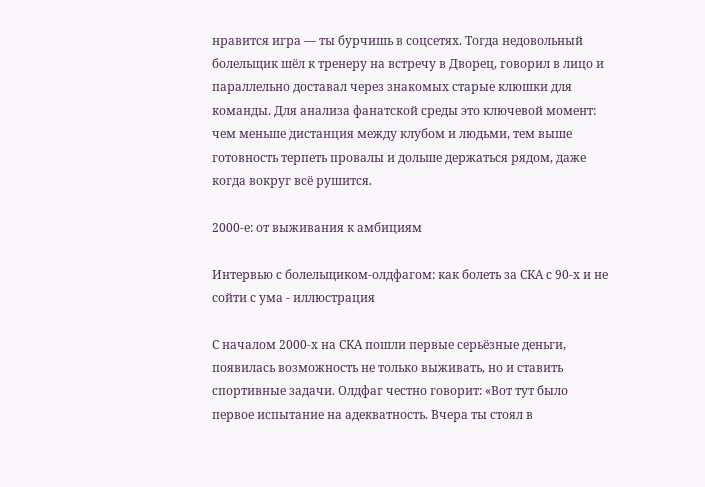нравится игра — ты бурчишь в соцсетях. Тогда недовольный болельщик шёл к тренеру на встречу в Дворец, говорил в лицо и параллельно доставал через знакомых старые клюшки для команды. Для анализа фанатской среды это ключевой момент: чем меньше дистанция между клубом и людьми, тем выше готовность терпеть провалы и дольше держаться рядом, даже когда вокруг всё рушится.

2000‑е: от выживания к амбициям

Интервью с болельщиком-олдфагом: как болеть за СКА с 90-х и не сойти с ума - иллюстрация

С началом 2000‑х на СКА пошли первые серьёзные деньги, появилась возможность не только выживать, но и ставить спортивные задачи. Олдфаг честно говорит: «Вот тут было первое испытание на адекватность. Вчера ты стоял в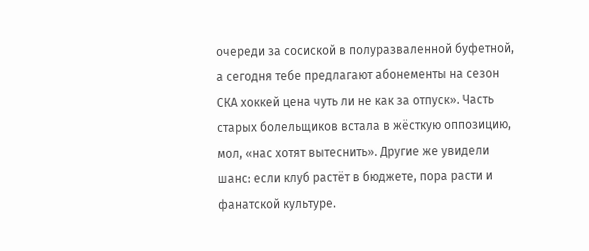очереди за сосиской в полуразваленной буфетной, а сегодня тебе предлагают абонементы на сезон СКА хоккей цена чуть ли не как за отпуск». Часть старых болельщиков встала в жёсткую оппозицию, мол, «нас хотят вытеснить». Другие же увидели шанс: если клуб растёт в бюджете, пора расти и фанатской культуре.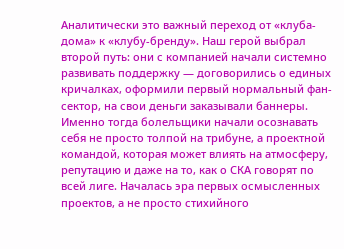Аналитически это важный переход от «клуба-дома» к «клубу-бренду». Наш герой выбрал второй путь: они с компанией начали системно развивать поддержку — договорились о единых кричалках, оформили первый нормальный фан-сектор, на свои деньги заказывали баннеры. Именно тогда болельщики начали осознавать себя не просто толпой на трибуне, а проектной командой, которая может влиять на атмосферу, репутацию и даже на то, как о СКА говорят по всей лиге. Началась эра первых осмысленных проектов, а не просто стихийного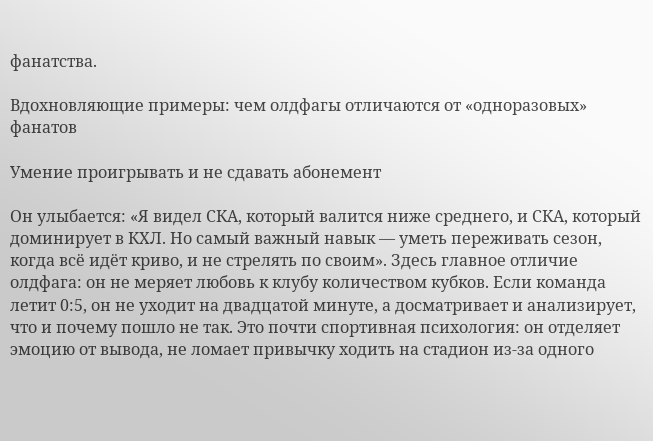фанатства.

Вдохновляющие примеры: чем олдфагы отличаются от «одноразовых» фанатов

Умение проигрывать и не сдавать абонемент

Он улыбается: «Я видел СКА, который валится ниже среднего, и СКА, который доминирует в КХЛ. Но самый важный навык — уметь переживать сезон, когда всё идёт криво, и не стрелять по своим». Здесь главное отличие олдфага: он не меряет любовь к клубу количеством кубков. Если команда летит 0:5, он не уходит на двадцатой минуте, а досматривает и анализирует, что и почему пошло не так. Это почти спортивная психология: он отделяет эмоцию от вывода, не ломает привычку ходить на стадион из‑за одного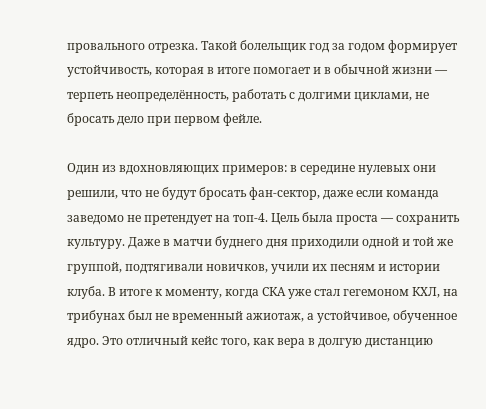провального отрезка. Такой болельщик год за годом формирует устойчивость, которая в итоге помогает и в обычной жизни — терпеть неопределённость, работать с долгими циклами, не бросать дело при первом фейле.

Один из вдохновляющих примеров: в середине нулевых они решили, что не будут бросать фан-сектор, даже если команда заведомо не претендует на топ‑4. Цель была проста — сохранить культуру. Даже в матчи буднего дня приходили одной и той же группой, подтягивали новичков, учили их песням и истории клуба. В итоге к моменту, когда СКА уже стал гегемоном КХЛ, на трибунах был не временный ажиотаж, а устойчивое, обученное ядро. Это отличный кейс того, как вера в долгую дистанцию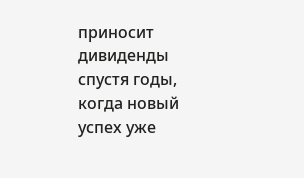приносит дивиденды спустя годы, когда новый успех уже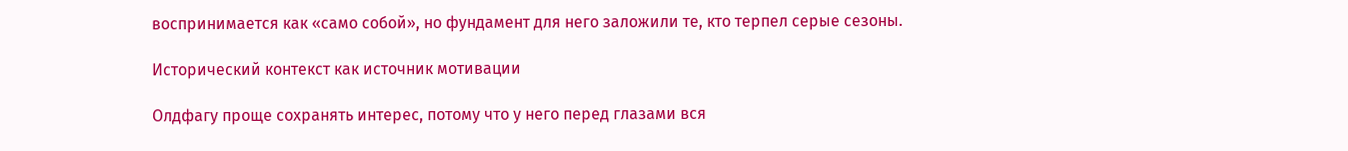воспринимается как «само собой», но фундамент для него заложили те, кто терпел серые сезоны.

Исторический контекст как источник мотивации

Олдфагу проще сохранять интерес, потому что у него перед глазами вся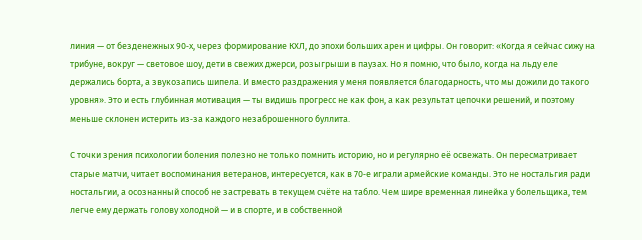линия — от безденежных 90‑х, через формирование КХЛ, до эпохи больших арен и цифры. Он говорит: «Когда я сейчас сижу на трибуне, вокруг — световое шоу, дети в свежих джерси, розыгрыши в паузах. Но я помню, что было, когда на льду еле держались борта, а звукозапись шипела. И вместо раздражения у меня появляется благодарность, что мы дожили до такого уровня». Это и есть глубинная мотивация — ты видишь прогресс не как фон, а как результат цепочки решений, и поэтому меньше склонен истерить из‑за каждого незаброшенного буллита.

С точки зрения психологии боления полезно не только помнить историю, но и регулярно её освежать. Он пересматривает старые матчи, читает воспоминания ветеранов, интересуется, как в 70‑е играли армейские команды. Это не ностальгия ради ностальгии, а осознанный способ не застревать в текущем счёте на табло. Чем шире временная линейка у болельщика, тем легче ему держать голову холодной — и в спорте, и в собственной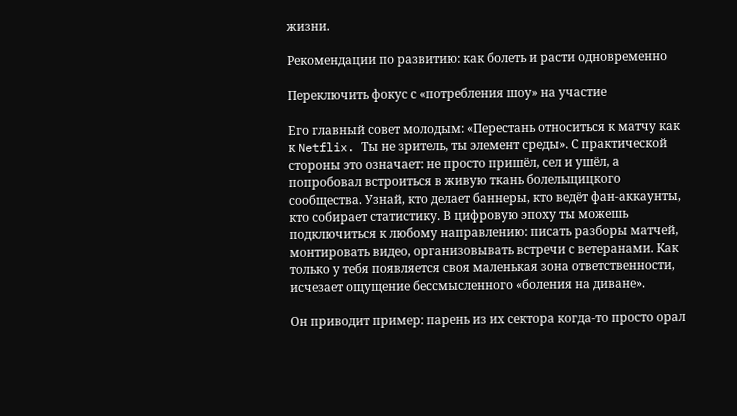жизни.

Рекомендации по развитию: как болеть и расти одновременно

Переключить фокус с «потребления шоу» на участие

Его главный совет молодым: «Перестань относиться к матчу как к Netflix. Ты не зритель, ты элемент среды». С практической стороны это означает: не просто пришёл, сел и ушёл, а попробовал встроиться в живую ткань болельщицкого сообщества. Узнай, кто делает баннеры, кто ведёт фан‑аккаунты, кто собирает статистику. В цифровую эпоху ты можешь подключиться к любому направлению: писать разборы матчей, монтировать видео, организовывать встречи с ветеранами. Как только у тебя появляется своя маленькая зона ответственности, исчезает ощущение бессмысленного «боления на диване».

Он приводит пример: парень из их сектора когда‑то просто орал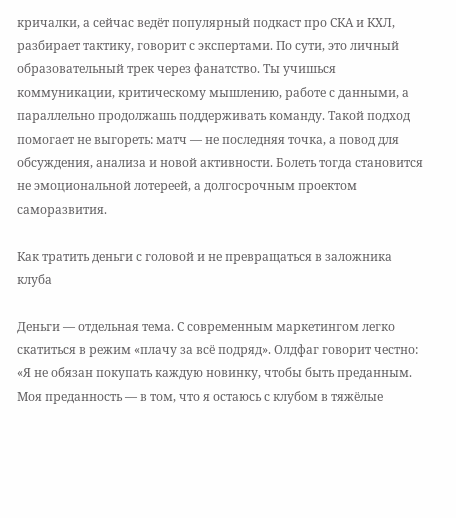кричалки, а сейчас ведёт популярный подкаст про СКА и КХЛ, разбирает тактику, говорит с экспертами. По сути, это личный образовательный трек через фанатство. Ты учишься коммуникации, критическому мышлению, работе с данными, а параллельно продолжашь поддерживать команду. Такой подход помогает не выгореть: матч — не последняя точка, а повод для обсуждения, анализа и новой активности. Болеть тогда становится не эмоциональной лотереей, а долгосрочным проектом саморазвития.

Как тратить деньги с головой и не превращаться в заложника клуба

Деньги — отдельная тема. С современным маркетингом легко скатиться в режим «плачу за всё подряд». Олдфаг говорит честно: «Я не обязан покупать каждую новинку, чтобы быть преданным. Моя преданность — в том, что я остаюсь с клубом в тяжёлые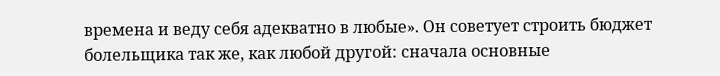времена и веду себя адекватно в любые». Он советует строить бюджет болельщика так же, как любой другой: сначала основные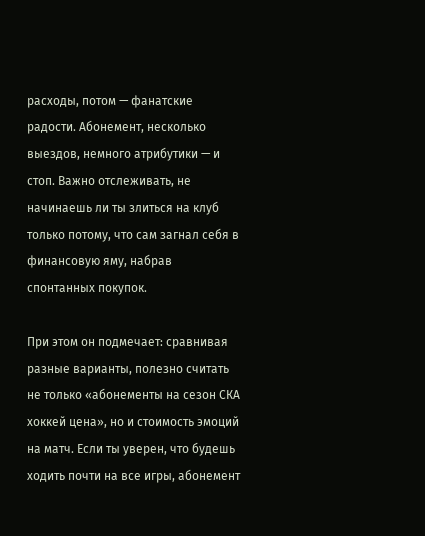расходы, потом — фанатские радости. Абонемент, несколько выездов, немного атрибутики — и стоп. Важно отслеживать, не начинаешь ли ты злиться на клуб только потому, что сам загнал себя в финансовую яму, набрав спонтанных покупок.

При этом он подмечает: сравнивая разные варианты, полезно считать не только «абонементы на сезон СКА хоккей цена», но и стоимость эмоций на матч. Если ты уверен, что будешь ходить почти на все игры, абонемент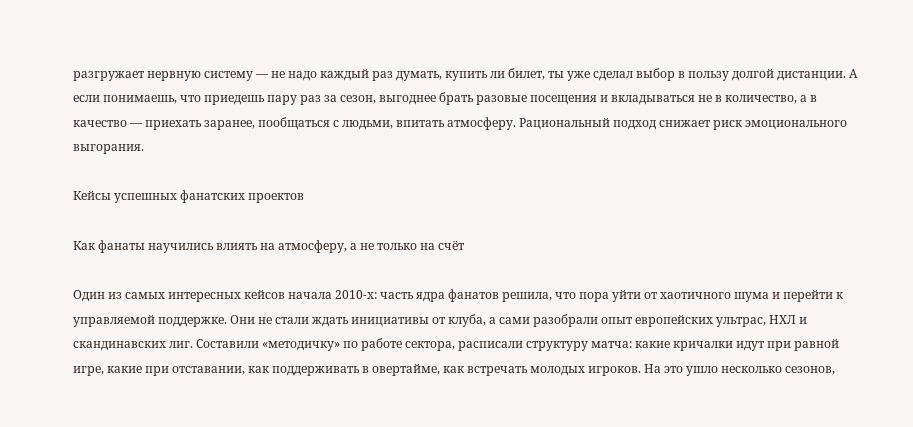разгружает нервную систему — не надо каждый раз думать, купить ли билет, ты уже сделал выбор в пользу долгой дистанции. А если понимаешь, что приедешь пару раз за сезон, выгоднее брать разовые посещения и вкладываться не в количество, а в качество — приехать заранее, пообщаться с людьми, впитать атмосферу. Рациональный подход снижает риск эмоционального выгорания.

Кейсы успешных фанатских проектов

Как фанаты научились влиять на атмосферу, а не только на счёт

Один из самых интересных кейсов начала 2010‑х: часть ядра фанатов решила, что пора уйти от хаотичного шума и перейти к управляемой поддержке. Они не стали ждать инициативы от клуба, а сами разобрали опыт европейских ультрас, НХЛ и скандинавских лиг. Составили «методичку» по работе сектора, расписали структуру матча: какие кричалки идут при равной игре, какие при отставании, как поддерживать в овертайме, как встречать молодых игроков. На это ушло несколько сезонов,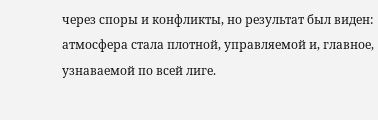через споры и конфликты, но результат был виден: атмосфера стала плотной, управляемой и, главное, узнаваемой по всей лиге.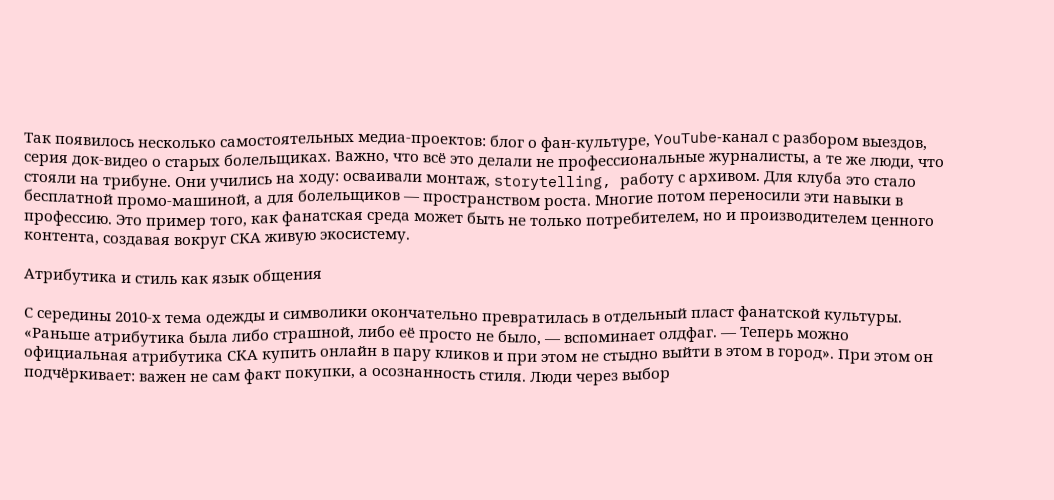Так появилось несколько самостоятельных медиа‑проектов: блог о фан‑культуре, YouTube‑канал с разбором выездов, серия док‑видео о старых болельщиках. Важно, что всё это делали не профессиональные журналисты, а те же люди, что стояли на трибуне. Они учились на ходу: осваивали монтаж, storytelling, работу с архивом. Для клуба это стало бесплатной промо‑машиной, а для болельщиков — пространством роста. Многие потом переносили эти навыки в профессию. Это пример того, как фанатская среда может быть не только потребителем, но и производителем ценного контента, создавая вокруг СКА живую экосистему.

Атрибутика и стиль как язык общения

С середины 2010‑х тема одежды и символики окончательно превратилась в отдельный пласт фанатской культуры. «Раньше атрибутика была либо страшной, либо её просто не было, — вспоминает олдфаг. — Теперь можно официальная атрибутика СКА купить онлайн в пару кликов и при этом не стыдно выйти в этом в город». При этом он подчёркивает: важен не сам факт покупки, а осознанность стиля. Люди через выбор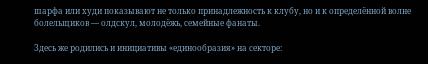шарфа или худи показывают не только принадлежность к клубу, но и к определённой волне болельщиков — олдскул, молодёжь, семейные фанаты.

Здесь же родились и инициативы «единообразия» на секторе: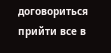договориться прийти все в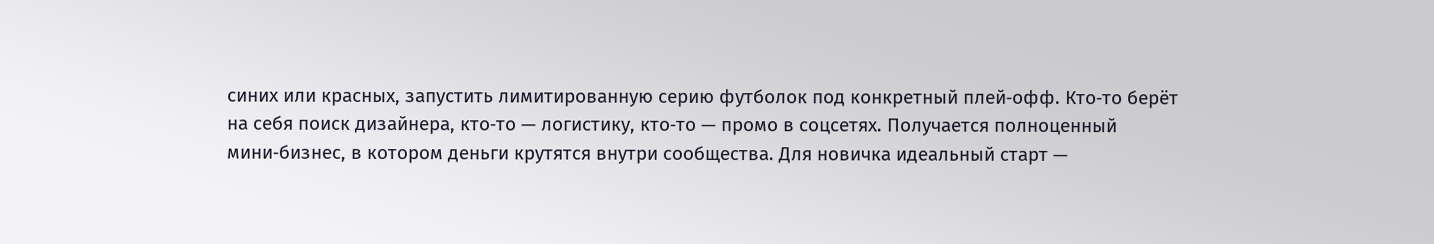синих или красных, запустить лимитированную серию футболок под конкретный плей‑офф. Кто‑то берёт на себя поиск дизайнера, кто‑то — логистику, кто‑то — промо в соцсетях. Получается полноценный мини‑бизнес, в котором деньги крутятся внутри сообщества. Для новичка идеальный старт —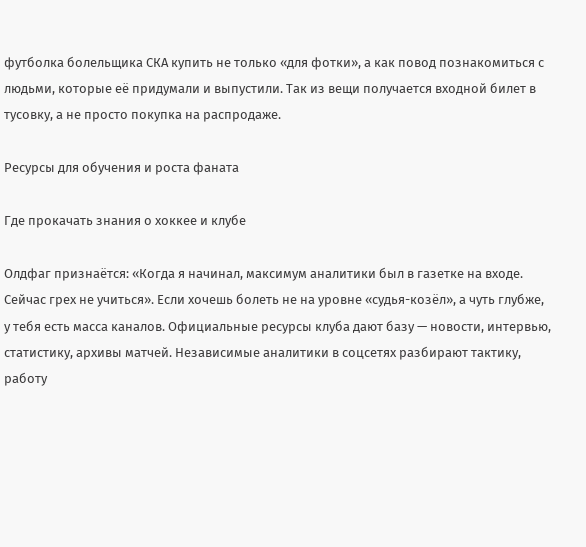футболка болельщика СКА купить не только «для фотки», а как повод познакомиться с людьми, которые её придумали и выпустили. Так из вещи получается входной билет в тусовку, а не просто покупка на распродаже.

Ресурсы для обучения и роста фаната

Где прокачать знания о хоккее и клубе

Олдфаг признаётся: «Когда я начинал, максимум аналитики был в газетке на входе. Сейчас грех не учиться». Если хочешь болеть не на уровне «судья-козёл», а чуть глубже, у тебя есть масса каналов. Официальные ресурсы клуба дают базу — новости, интервью, статистику, архивы матчей. Независимые аналитики в соцсетях разбирают тактику, работу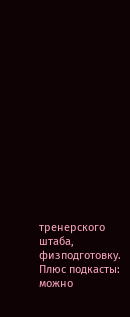тренерского штаба, физподготовку. Плюс подкасты: можно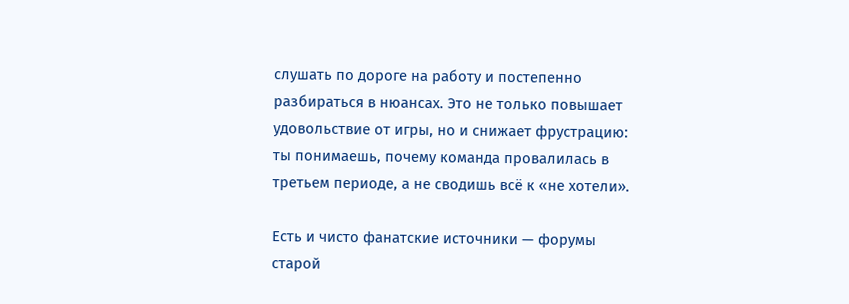слушать по дороге на работу и постепенно разбираться в нюансах. Это не только повышает удовольствие от игры, но и снижает фрустрацию: ты понимаешь, почему команда провалилась в третьем периоде, а не сводишь всё к «не хотели».

Есть и чисто фанатские источники — форумы старой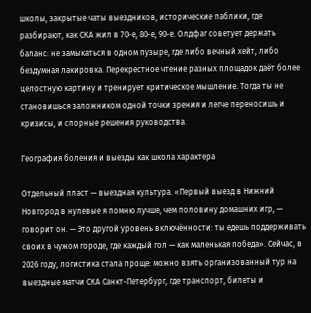школы, закрытые чаты выездников, исторические паблики, где разбирают, как СКА жил в 70‑е, 80‑е, 90‑е. Олдфаг советует держать баланс: не замыкаться в одном пузыре, где либо вечный хейт, либо бездумная лакировка. Перекрестное чтение разных площадок даёт более целостную картину и тренирует критическое мышление. Тогда ты не становишься заложником одной точки зрения и легче переносишь и кризисы, и спорные решения руководства.

География боления и выезды как школа характера

Отдельный пласт — выездная культура. «Первый выезд в Нижний Новгород в нулевые я помню лучше, чем половину домашних игр, — говорит он. — Это другой уровень включённости: ты едешь поддерживать своих в чужом городе, где каждый гол — как маленькая победа». Сейчас, в 2026 году, логистика стала проще: можно взять организованный тур на выездные матчи СКА Санкт-Петербург, где транспорт, билеты и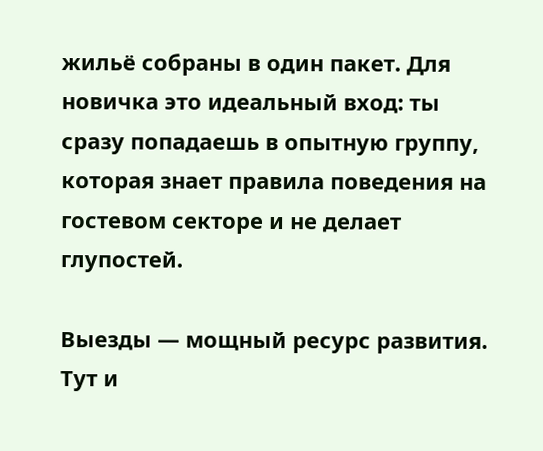жильё собраны в один пакет. Для новичка это идеальный вход: ты сразу попадаешь в опытную группу, которая знает правила поведения на гостевом секторе и не делает глупостей.

Выезды — мощный ресурс развития. Тут и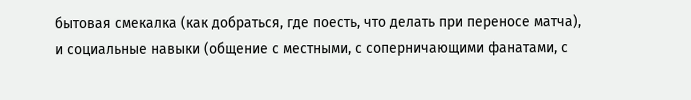бытовая смекалка (как добраться, где поесть, что делать при переносе матча), и социальные навыки (общение с местными, с соперничающими фанатами, с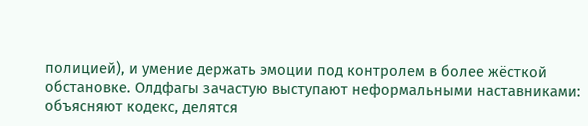полицией), и умение держать эмоции под контролем в более жёсткой обстановке. Олдфагы зачастую выступают неформальными наставниками: объясняют кодекс, делятся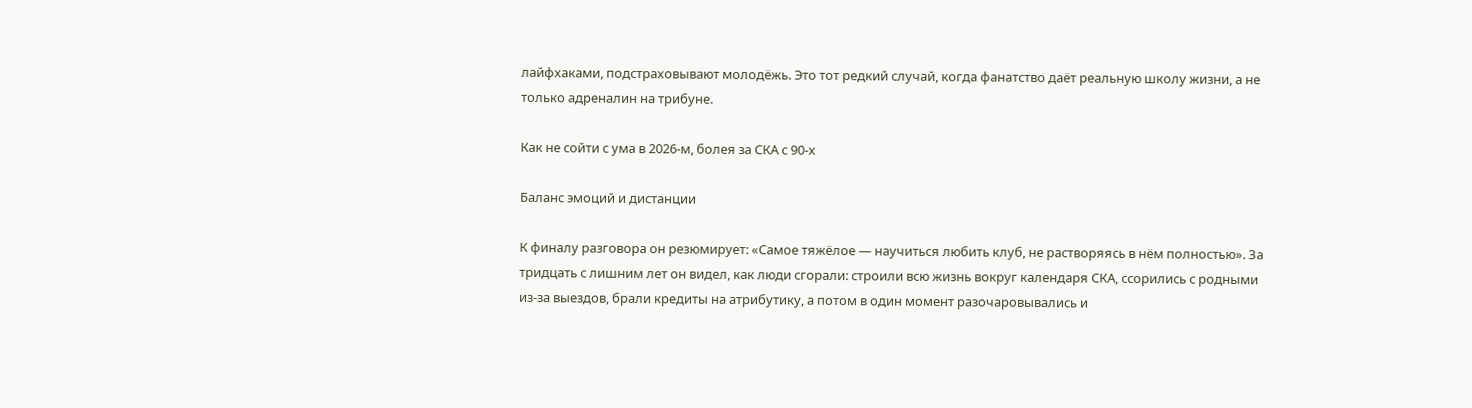лайфхаками, подстраховывают молодёжь. Это тот редкий случай, когда фанатство даёт реальную школу жизни, а не только адреналин на трибуне.

Как не сойти с ума в 2026‑м, болея за СКА с 90‑х

Баланс эмоций и дистанции

К финалу разговора он резюмирует: «Самое тяжёлое — научиться любить клуб, не растворяясь в нём полностью». За тридцать с лишним лет он видел, как люди сгорали: строили всю жизнь вокруг календаря СКА, ссорились с родными из‑за выездов, брали кредиты на атрибутику, а потом в один момент разочаровывались и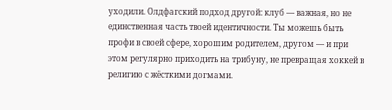уходили. Олдфагский подход другой: клуб — важная, но не единственная часть твоей идентичности. Ты можешь быть профи в своей сфере, хорошим родителем, другом — и при этом регулярно приходить на трибуну, не превращая хоккей в религию с жёсткими догмами.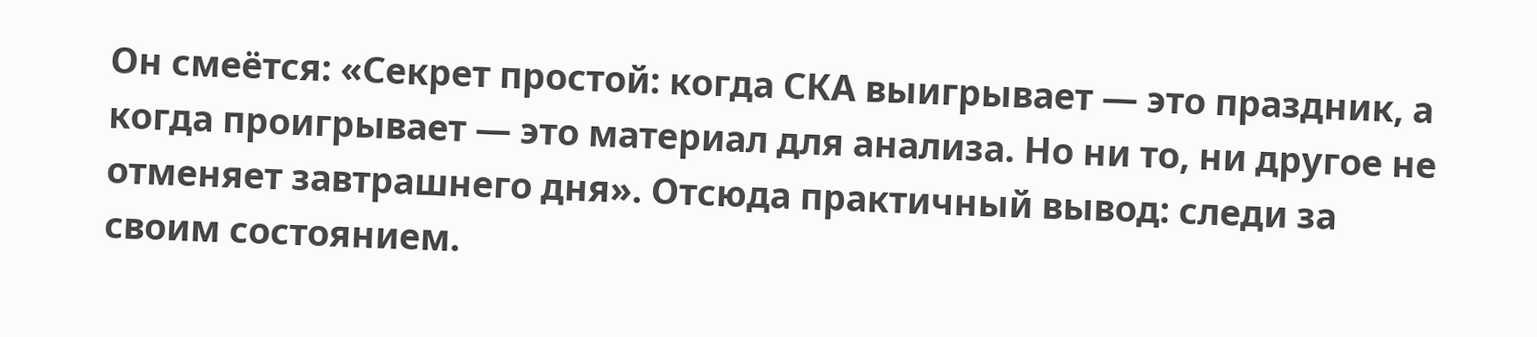Он смеётся: «Секрет простой: когда СКА выигрывает — это праздник, а когда проигрывает — это материал для анализа. Но ни то, ни другое не отменяет завтрашнего дня». Отсюда практичный вывод: следи за своим состоянием.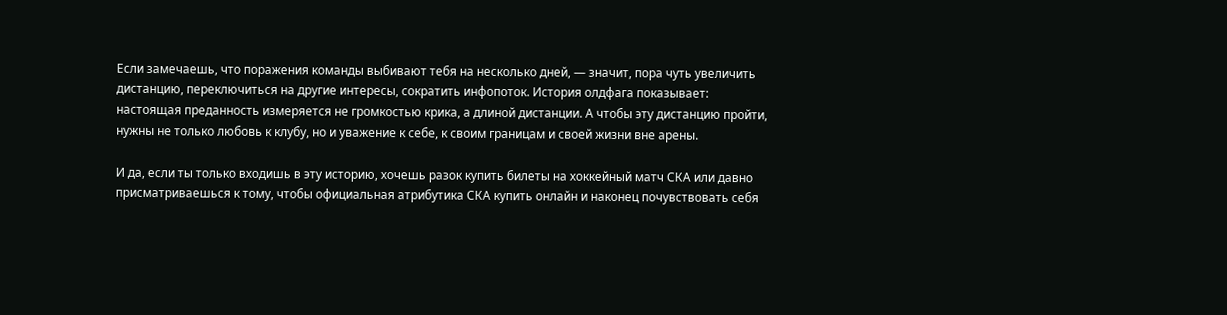Если замечаешь, что поражения команды выбивают тебя на несколько дней, — значит, пора чуть увеличить дистанцию, переключиться на другие интересы, сократить инфопоток. История олдфага показывает: настоящая преданность измеряется не громкостью крика, а длиной дистанции. А чтобы эту дистанцию пройти, нужны не только любовь к клубу, но и уважение к себе, к своим границам и своей жизни вне арены.

И да, если ты только входишь в эту историю, хочешь разок купить билеты на хоккейный матч СКА или давно присматриваешься к тому, чтобы официальная атрибутика СКА купить онлайн и наконец почувствовать себя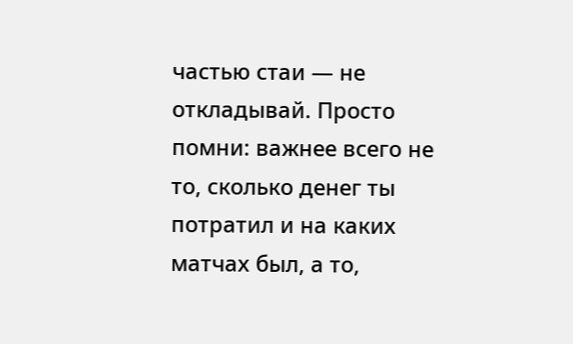частью стаи — не откладывай. Просто помни: важнее всего не то, сколько денег ты потратил и на каких матчах был, а то,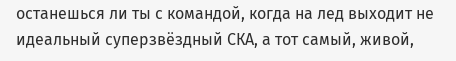останешься ли ты с командой, когда на лед выходит не идеальный суперзвёздный СКА, а тот самый, живой,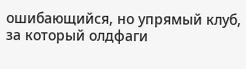ошибающийся, но упрямый клуб, за который олдфаги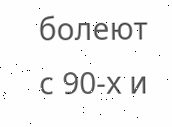болеют с 90‑х и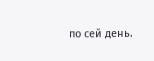по сей день.